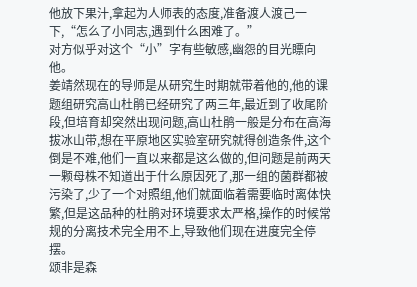他放下果汁,拿起为人师表的态度,准备渡人渡己一下,“怎么了小同志,遇到什么困难了。”
对方似乎对这个“小”字有些敏感,幽怨的目光瞟向他。
姜靖然现在的导师是从研究生时期就带着他的,他的课题组研究高山杜鹃已经研究了两三年,最近到了收尾阶段,但培育却突然出现问题,高山杜鹃一般是分布在高海拔冰山带,想在平原地区实验室研究就得创造条件,这个倒是不难,他们一直以来都是这么做的,但问题是前两天一颗母株不知道出于什么原因死了,那一组的菌群都被污染了,少了一个对照组,他们就面临着需要临时离体快繁,但是这品种的杜鹃对环境要求太严格,操作的时候常规的分离技术完全用不上,导致他们现在进度完全停摆。
颂非是森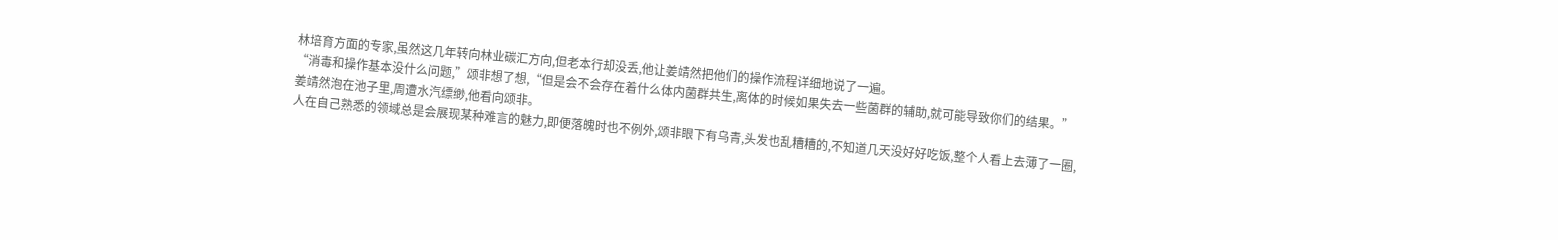林培育方面的专家,虽然这几年转向林业碳汇方向,但老本行却没丢,他让姜靖然把他们的操作流程详细地说了一遍。
“消毒和操作基本没什么问题,”颂非想了想,“但是会不会存在着什么体内菌群共生,离体的时候如果失去一些菌群的辅助,就可能导致你们的结果。”
姜靖然泡在池子里,周遭水汽缥缈,他看向颂非。
人在自己熟悉的领域总是会展现某种难言的魅力,即便落魄时也不例外,颂非眼下有乌青,头发也乱糟糟的,不知道几天没好好吃饭,整个人看上去薄了一圈,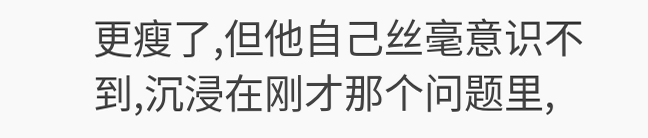更瘦了,但他自己丝毫意识不到,沉浸在刚才那个问题里,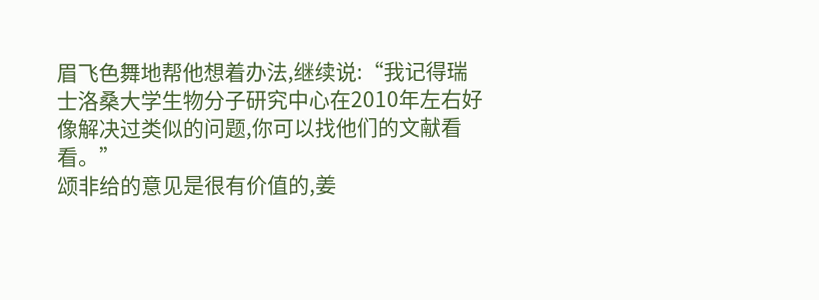眉飞色舞地帮他想着办法,继续说:“我记得瑞士洛桑大学生物分子研究中心在2010年左右好像解决过类似的问题,你可以找他们的文献看看。”
颂非给的意见是很有价值的,姜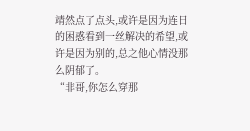靖然点了点头,或许是因为连日的困惑看到一丝解决的希望,或许是因为别的,总之他心情没那么阴郁了。
“非哥,你怎么穿那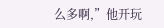么多啊,”他开玩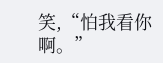笑,“怕我看你啊。”